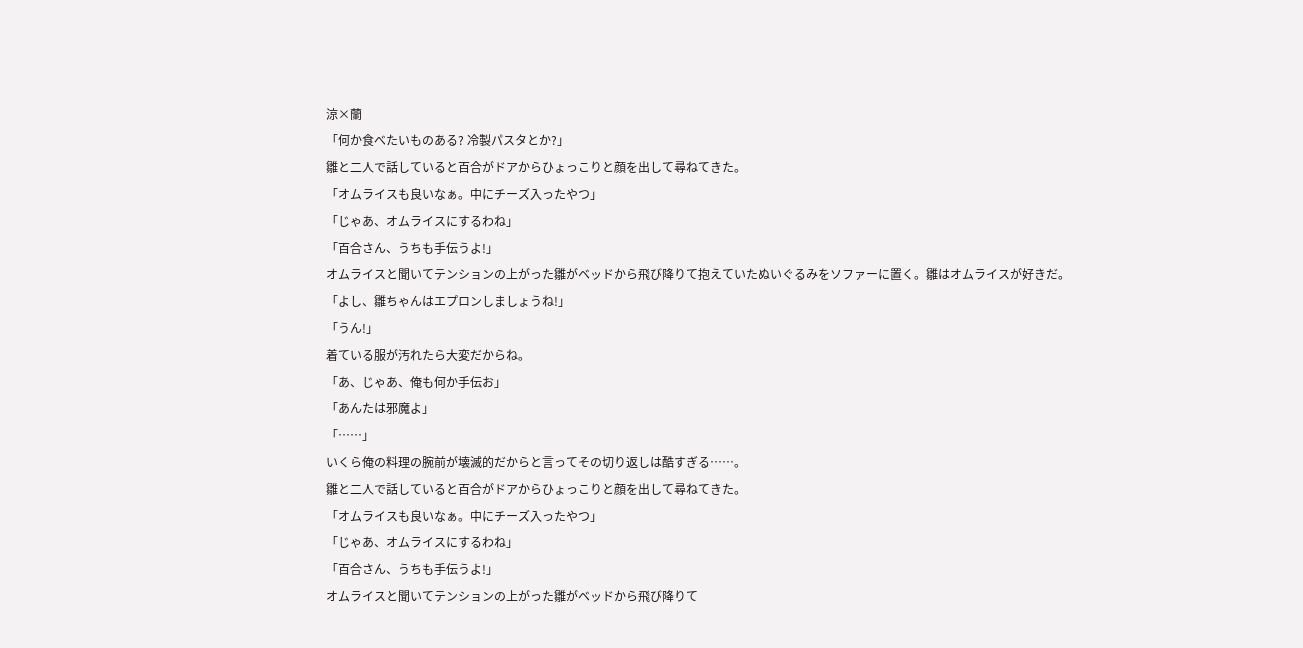涼×蘭
「何か食べたいものある? 冷製パスタとか?」
雛と二人で話していると百合がドアからひょっこりと顔を出して尋ねてきた。
「オムライスも良いなぁ。中にチーズ入ったやつ」
「じゃあ、オムライスにするわね」
「百合さん、うちも手伝うよ!」
オムライスと聞いてテンションの上がった雛がベッドから飛び降りて抱えていたぬいぐるみをソファーに置く。雛はオムライスが好きだ。
「よし、雛ちゃんはエプロンしましょうね!」
「うん!」
着ている服が汚れたら大変だからね。
「あ、じゃあ、俺も何か手伝お」
「あんたは邪魔よ」
「……」
いくら俺の料理の腕前が壊滅的だからと言ってその切り返しは酷すぎる……。
雛と二人で話していると百合がドアからひょっこりと顔を出して尋ねてきた。
「オムライスも良いなぁ。中にチーズ入ったやつ」
「じゃあ、オムライスにするわね」
「百合さん、うちも手伝うよ!」
オムライスと聞いてテンションの上がった雛がベッドから飛び降りて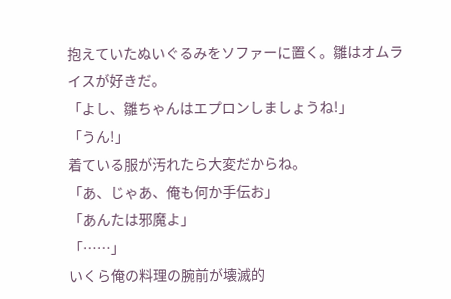抱えていたぬいぐるみをソファーに置く。雛はオムライスが好きだ。
「よし、雛ちゃんはエプロンしましょうね!」
「うん!」
着ている服が汚れたら大変だからね。
「あ、じゃあ、俺も何か手伝お」
「あんたは邪魔よ」
「……」
いくら俺の料理の腕前が壊滅的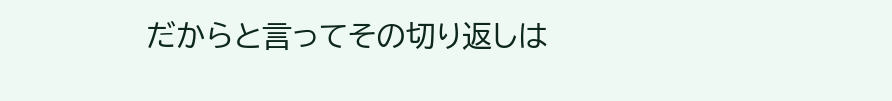だからと言ってその切り返しは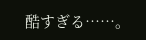酷すぎる……。